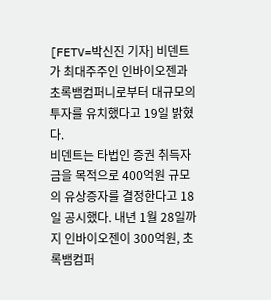[FETV=박신진 기자] 비덴트가 최대주주인 인바이오젠과 초록뱀컴퍼니로부터 대규모의 투자를 유치했다고 19일 밝혔다.
비덴트는 타법인 증권 취득자금을 목적으로 400억원 규모의 유상증자를 결정한다고 18일 공시했다. 내년 1월 28일까지 인바이오젠이 300억원, 초록뱀컴퍼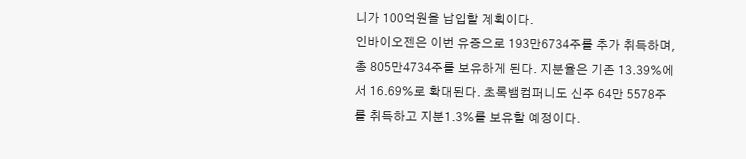니가 100억원을 납입할 계획이다.
인바이오젠은 이번 유증으로 193만6734주를 추가 취득하며, 총 805만4734주를 보유하게 된다. 지분율은 기존 13.39%에서 16.69%로 확대된다. 초록뱀컴퍼니도 신주 64만 5578주를 취득하고 지분1.3%를 보유할 예정이다.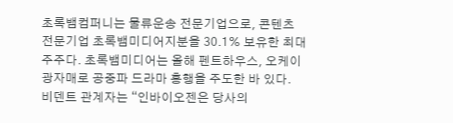초록뱀컴퍼니는 물류운송 전문기업으로, 콘텐츠 전문기업 초록뱀미디어지분을 30.1% 보유한 최대주주다. 초록뱀미디어는 올해 펜트하우스, 오케이광자매로 공중파 드라마 흥행을 주도한 바 있다.
비덴트 관계자는 “인바이오젠은 당사의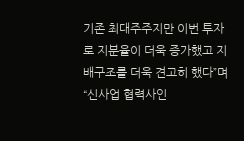기존 최대주주지만 이번 투자로 지분율이 더욱 증가했고 지배구조를 더욱 견고히 했다”며 “신사업 협력사인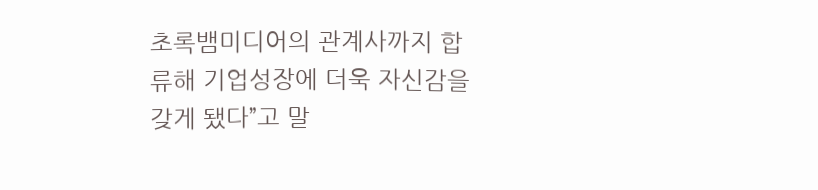초록뱀미디어의 관계사까지 합류해 기업성장에 더욱 자신감을 갖게 됐다”고 말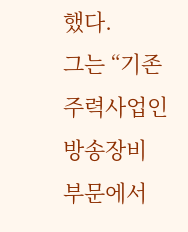했다.
그는 “기존 주력사업인 방송장비 부문에서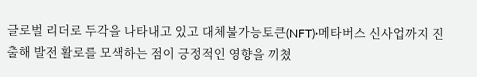글로벌 리더로 두각을 나타내고 있고 대체불가능토큰(NFT)·메타버스 신사업까지 진출해 발전 활로를 모색하는 점이 긍정적인 영향을 끼쳤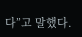다”고 말했다.